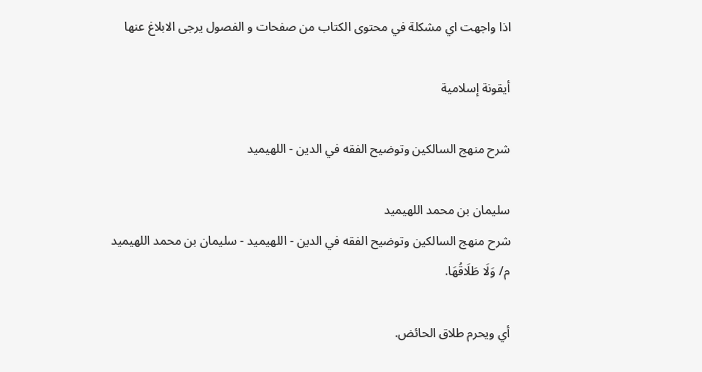اذا واجهت اي مشكلة في محتوى الكتاب من صفحات و الفصول يرجى الابلاغ عنها

أيقونة إسلامية

شرح منهج السالكين وتوضيح الفقه في الدين - اللهيميد

سليمان بن محمد اللهيميد
شرح منهج السالكين وتوضيح الفقه في الدين - اللهيميد - سليمان بن محمد اللهيميد
م/ وَلَا طَلَاقُهَا.

أي ويحرم طلاق الحائض.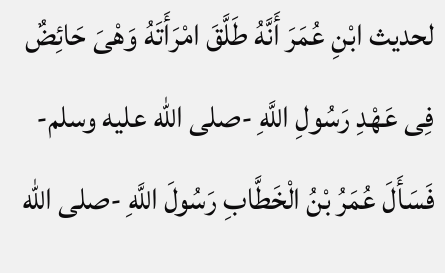لحديث ابْنِ عُمَرَ أَنَّهُ طَلَّقَ امْرَأَتَهُ وَهْىَ حَائِضٌ فِى عَهْدِ رَسُولِ اللَّهِ -صلى الله عليه وسلم- فَسَأَلَ عُمَرُ بْنُ الْخَطَّابِ رَسُولَ اللَّهِ -صلى الله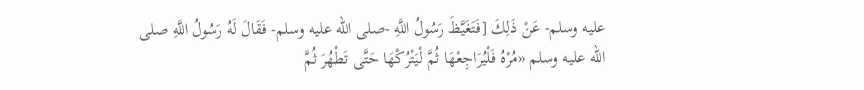عليه وسلم- عَنْ ذَلِكَ [فَتَغَيَّظَ رَسُولُ اللَّهِ -صلى الله عليه وسلم- فَقَالَ لَهُ رَسُولُ اللَّهِ صلى الله عليه وسلم «مُرْهُ فَلْيُرَاجِعْهَا ثُمَّ لْيَتْرُكْهَا حَتَّى تَطْهُرَ ثُمَّ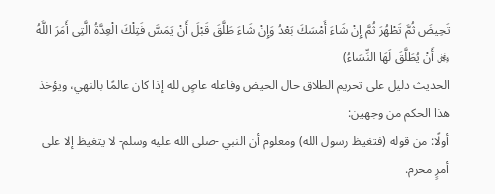تَحِيضَ ثُمَّ تَطْهُرَ ثُمَّ إِنْ شَاءَ أَمْسَكَ بَعْدُ وَإِنْ شَاءَ طَلَّقَ قَبْلَ أَنْ يَمَسَّ فَتِلْكَ الْعِدَّةُ الَّتِى أَمَرَ اللَّهُ ﷿ أَنْ يُطَلَّقَ لَهَا النِّسَاءُ)
الحديث دليل على تحريم الطلاق حال الحيض وفاعله عاصٍ لله إذا كان عالمًا بالنهي، ويؤخذ هذا الحكم من وجهين:
أولًا: من قوله (فتغيظ رسول الله) ومعلوم أن النبي -صلى الله عليه وسلم- لا يتغيظ إلا على أمرٍ محرم.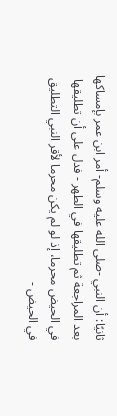ثانيًا: أن النبي -صلى الله عليه وسلم- أمر ابن عمر بإمساكها بعد المراجعة ثم تطليقها في الطهر - فدل على أن تطليقها في الحيض محرما، إذ لو لم يكن محرما لأقر النبي التطليق في الحيض -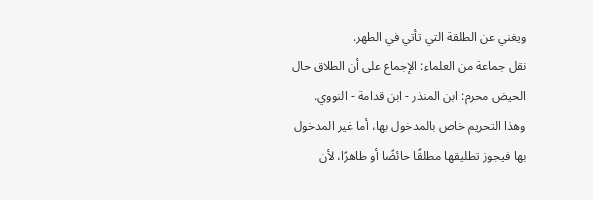ويغني عن الطلقة التي تأتي في الطهر.
نقل جماعة من العلماء: الإجماع على أن الطلاق حال الحيض محرم: ابن المنذر - ابن قدامة - النووي.
وهذا التحريم خاص بالمدخول بها، أما غير المدخول بها فيجوز تطليقها مطلقًا حائضًا أو طاهرًا، لأن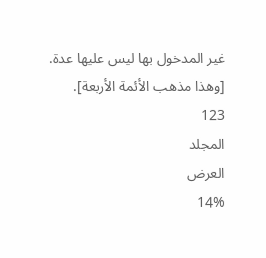غير المدخول بها ليس عليها عدة. [وهذا مذهب الأئمة الأربعة].
123
المجلد
العرض
14%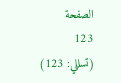الصفحة
123
(تسللي: 123)